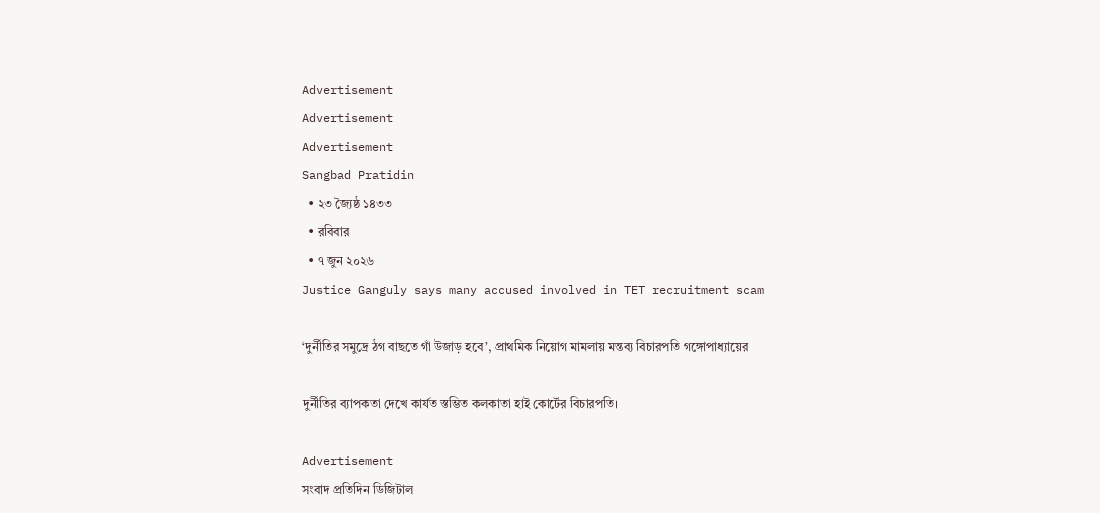Advertisement
Advertisement
Advertisement
Sangbad Pratidin
  • ২৩ জ্যৈষ্ঠ ১৪৩৩
  • রবিবার
  • ৭ জুন ২০২৬
Justice Ganguly says many accused involved in TET recruitment scam

‘দুর্নীতির সমুদ্রে ঠগ বাছতে গাঁ উজাড় হবে’, প্রাথমিক নিয়োগ মামলায় মন্তব্য বিচারপতি গঙ্গোপাধ্যায়ের

দুর্নীতির ব্যাপকতা দেখে কার্যত স্তম্ভিত কলকাতা হাই কোর্টের বিচারপতি।

Advertisement
সংবাদ প্রতিদিন ডিজিটাল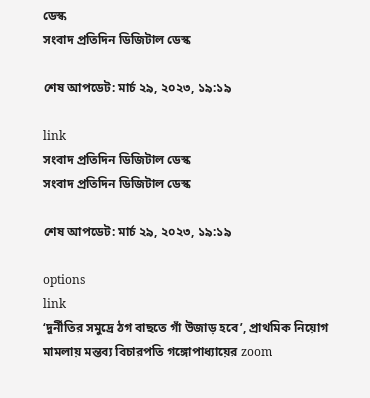ডেস্ক
সংবাদ প্রতিদিন ডিজিটাল ডেস্ক

শেষ আপডেট: মার্চ ২৯, ২০২৩, ১৯:১৯

link
সংবাদ প্রতিদিন ডিজিটাল ডেস্ক
সংবাদ প্রতিদিন ডিজিটাল ডেস্ক

শেষ আপডেট: মার্চ ২৯, ২০২৩, ১৯:১৯

options
link
‘দুর্নীতির সমুদ্রে ঠগ বাছতে গাঁ উজাড় হবে’, প্রাথমিক নিয়োগ মামলায় মন্তব্য বিচারপতি গঙ্গোপাধ্যায়ের zoom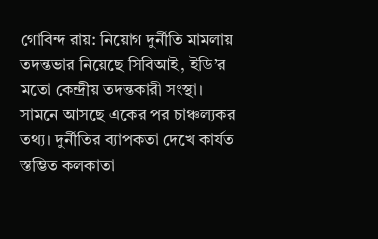গোবিন্দ রায়: নিয়োগ দুর্নীতি মামলায় তদন্তভার নিয়েছে সিবিআই, ইডি’র মতো কেন্দ্রীয় তদন্তকারী সংস্থা। সামনে আসছে একের পর চাঞ্চল্যকর তথ্য। দুর্নীতির ব্যাপকতা দেখে কার্যত স্তম্ভিত কলকাতা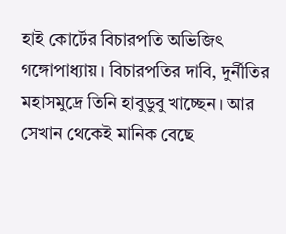হাই কোর্টের বিচারপতি অভিজিৎ গঙ্গোপাধ্যায়। বিচারপতির দাবি, দুর্নীতির মহাসমুদ্রে তিনি হাবুডুবু খাচ্ছেন। আর সেখান থেকেই মানিক বেছে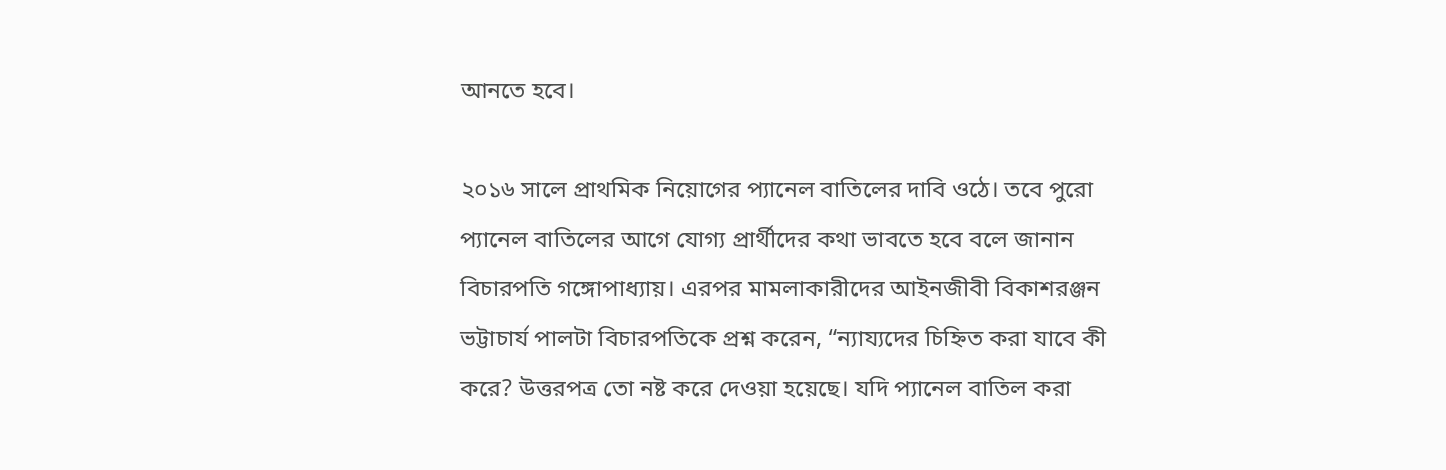আনতে হবে।

২০১৬ সালে প্রাথমিক নিয়োগের প্যানেল বাতিলের দাবি ওঠে। তবে পুরো প্যানেল বাতিলের আগে যোগ্য প্রার্থীদের কথা ভাবতে হবে বলে জানান বিচারপতি গঙ্গোপাধ্যায়। এরপর মামলাকারীদের আইনজীবী বিকাশরঞ্জন ভট্টাচার্য পালটা বিচারপতিকে প্রশ্ন করেন, “ন্যায্যদের চিহ্নিত করা যাবে কী করে? উত্তরপত্র তো নষ্ট করে দেওয়া হয়েছে। যদি প্যানেল বাতিল করা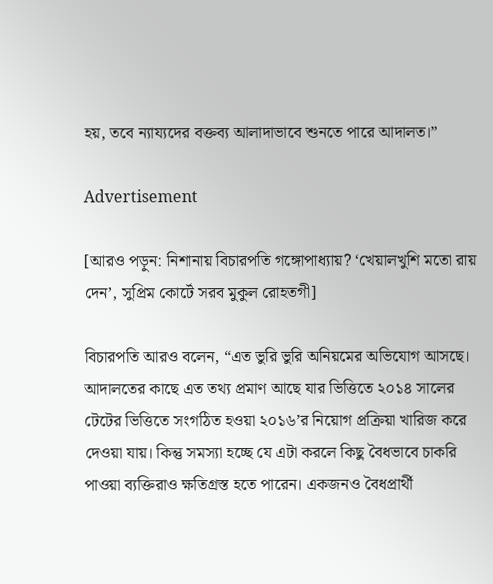হয়, তবে ন্যায্যদের বক্তব্য আলাদাভাবে শুনতে পারে আদালত।”

Advertisement

[আরও পড়ুন: নিশানায় বিচারপতি গঙ্গোপাধ্যায়? ‘খেয়ালখুশি মতো রায় দেন’, সুপ্রিম কোর্টে সরব মুকুল রোহতগী]

বিচারপতি আরও বলেন, “এত ভুরি ভুরি অনিয়মের অভিযোগ আসছে। আদালতের কাছে এত তথ্য প্রমাণ আছে যার ভিত্তিতে ২০১৪ সালের টেটের ভিত্তিতে সংগঠিত হওয়া ২০১৬’র নিয়োগ প্রক্রিয়া খারিজ করে দেওয়া যায়। কিন্তু সমস্যা হচ্ছে যে এটা করলে কিছু বৈধভাবে চাকরি পাওয়া ব্যক্তিরাও ক্ষতিগ্রস্ত হতে পারেন। একজনও বৈধপ্রার্থী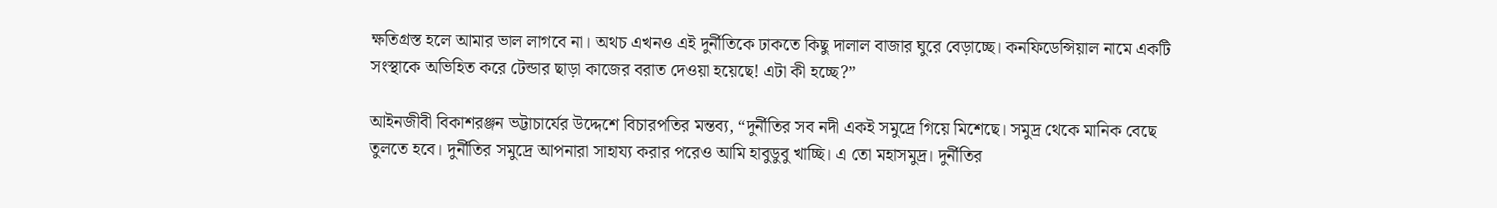ক্ষতিগ্রস্ত হলে আমার ভাল লাগবে না। অথচ এখনও এই দুর্নীতিকে ঢাকতে কিছু দালাল বাজার ঘুরে বেড়াচ্ছে। কনফিডেন্সিয়াল নামে একটি সংস্থাকে অভিহিত করে টেন্ডার ছাড়া কাজের বরাত দেওয়া হয়েছে! এটা কী হচ্ছে?”

আইনজীবী বিকাশরঞ্জন ভট্টাচার্যের উদ্দেশে বিচারপতির মন্তব্য, “দুর্নীতির সব নদী একই সমুদ্রে গিয়ে মিশেছে। সমুদ্র থেকে মানিক বেছে তুলতে হবে। দুর্নীতির সমুদ্রে আপনারা সাহায্য করার পরেও আমি হাবুডুবু খাচ্ছি। এ তো মহাসমুদ্র। দুর্নীতির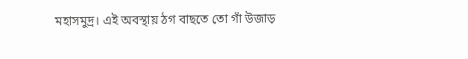মহাসমুদ্র। এই অবস্থায় ঠগ বাছতে তো গাঁ উজাড়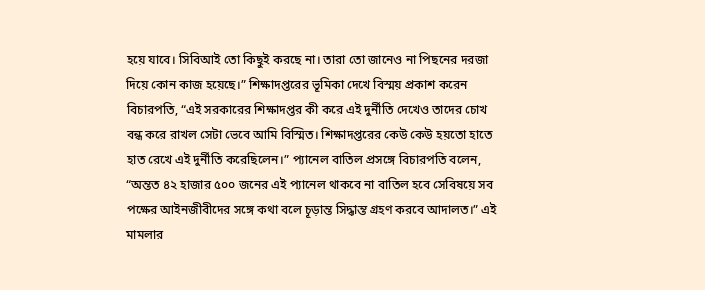হয়ে যাবে। সিবিআই তো কিছুই করছে না। তারা তো জানেও না পিছনের দরজা দিয়ে কোন কাজ হয়েছে।” শিক্ষাদপ্তরের ভূমিকা দেখে বিস্ময় প্রকাশ করেন বিচারপতি, “এই সরকারের শিক্ষাদপ্তর কী করে এই দুর্নীতি দেখেও তাদের চোখ বন্ধ করে রাখল সেটা ভেবে আমি বিস্মিত। শিক্ষাদপ্তরের কেউ কেউ হয়তো হাতে হাত রেখে এই দুর্নীতি করেছিলেন।” প্যানেল বাতিল প্রসঙ্গে বিচারপতি বলেন, “অন্তত ৪২ হাজার ৫০০ জনের এই প্যানেল থাকবে না বাতিল হবে সেবিষয়ে সব পক্ষের আইনজীবীদের সঙ্গে কথা বলে চূড়ান্ত সিদ্ধান্ত গ্রহণ করবে আদালত।” এই মামলার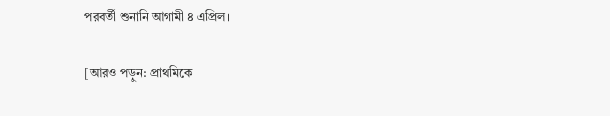পরবর্তী শুনানি আগামী ৪ এপ্রিল।

[আরও পড়ুন: প্রাথমিকে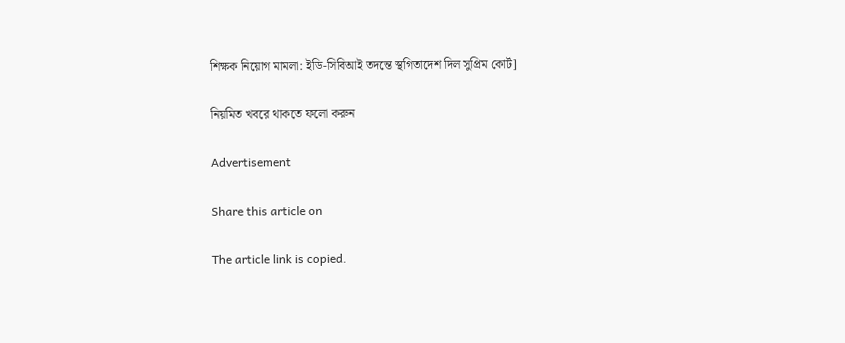শিক্ষক নিয়োগ মামলা: ইডি-সিবিআই তদন্তে স্থগিতাদেশ দিল সুপ্রিম কোর্ট]

নিয়মিত খবরে থাকতে ফলো করুন

Advertisement

Share this article on

The article link is copied.